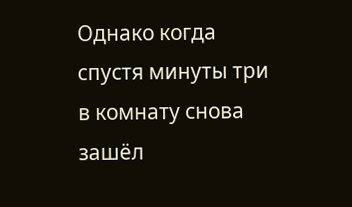Однако когда спустя минуты три в комнату снова зашёл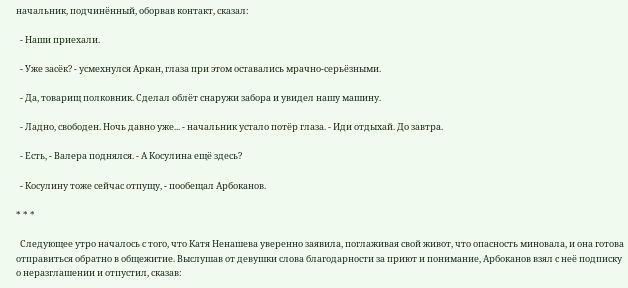начальник, подчинённый, оборвав контакт, сказал:

  - Наши приехали.

  - Уже засёк? - усмехнулся Аркан, глаза при этом оставались мрачно-серьёзными.

  - Да, товарищ полковник. Сделал облёт снаружи забора и увидел нашу машину.

  - Ладно, свободен. Ночь давно уже... - начальник устало потёр глаза. - Иди отдыхай. До завтра.

  - Есть, - Валера поднялся. - А Косулина ещё здесь?

  - Косулину тоже сейчас отпущу, - пообещал Арбоканов.

* * *

  Следующее утро началось с того, что Катя Ненашева уверенно заявила, поглаживая свой живот, что опасность миновала, и она готова отправиться обратно в общежитие. Выслушав от девушки слова благодарности за приют и понимание, Арбоканов взял с неё подписку о неразглашении и отпустил, сказав: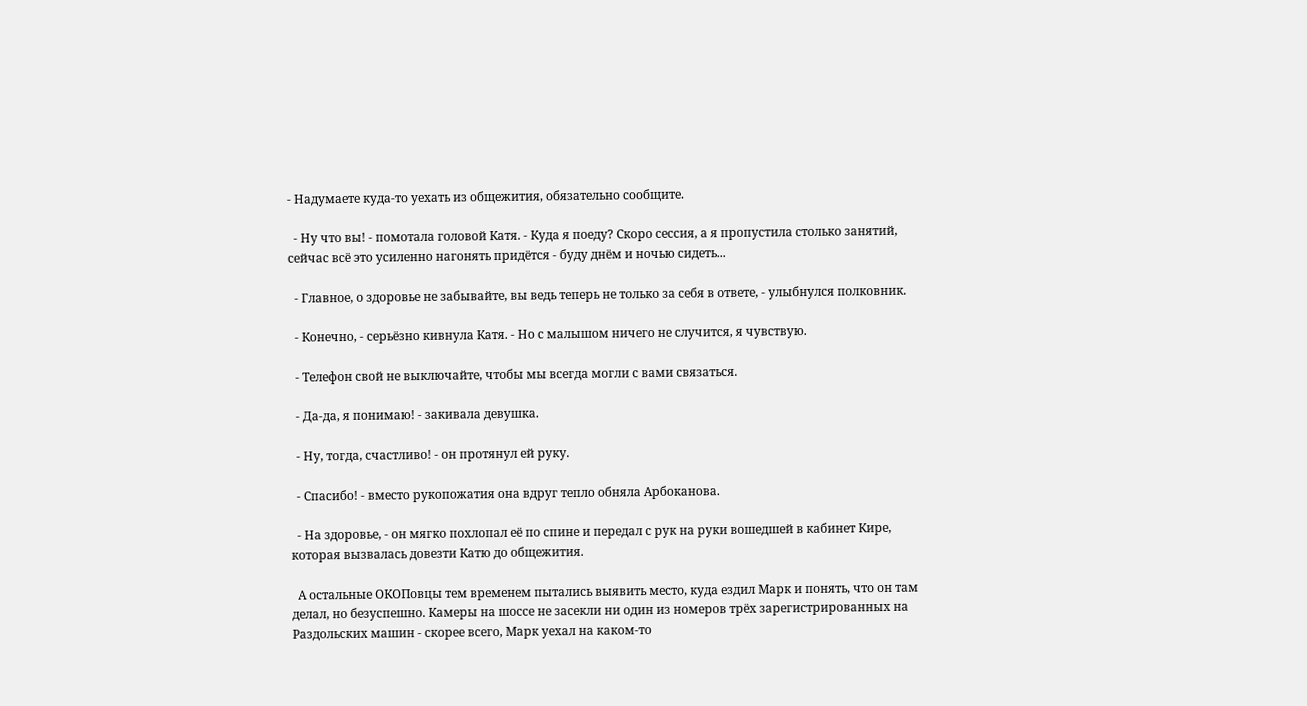- Надумаете куда-то уехать из общежития, обязательно сообщите.

  - Ну что вы! - помотала головой Катя. - Куда я поеду? Скоро сессия, а я пропустила столько занятий, сейчас всё это усиленно нагонять придётся - буду днём и ночью сидеть...

  - Главное, о здоровье не забывайте, вы ведь теперь не только за себя в ответе, - улыбнулся полковник.

  - Конечно, - серьёзно кивнула Катя. - Но с малышом ничего не случится, я чувствую.

  - Телефон свой не выключайте, чтобы мы всегда могли с вами связаться.

  - Да-да, я понимаю! - закивала девушка.

  - Ну, тогда, счастливо! - он протянул ей руку.

  - Спасибо! - вместо рукопожатия она вдруг тепло обняла Арбоканова.

  - На здоровье, - он мягко похлопал её по спине и передал с рук на руки вошедшей в кабинет Кире, которая вызвалась довезти Катю до общежития.

  А остальные ОКОПовцы тем временем пытались выявить место, куда ездил Марк и понять, что он там делал, но безуспешно. Камеры на шоссе не засекли ни один из номеров трёх зарегистрированных на Раздольских машин - скорее всего, Марк уехал на каком-то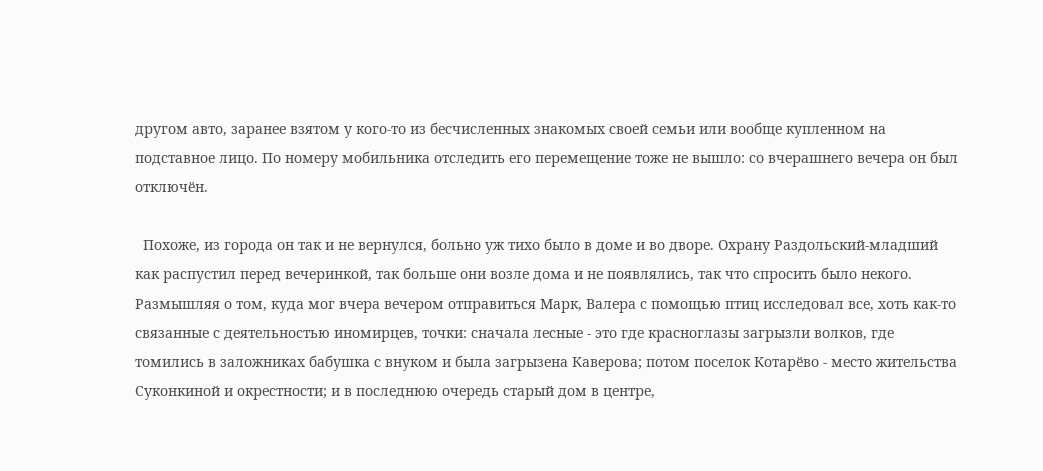другом авто, заранее взятом у кого-то из бесчисленных знакомых своей семьи или вообще купленном на подставное лицо. По номеру мобильника отследить его перемещение тоже не вышло: со вчерашнего вечера он был отключён.

  Похоже, из города он так и не вернулся, больно уж тихо было в доме и во дворе. Охрану Раздольский-младший как распустил перед вечеринкой, так больше они возле дома и не появлялись, так что спросить было некого. Размышляя о том, куда мог вчера вечером отправиться Марк, Валера с помощью птиц исследовал все, хоть как-то связанные с деятельностью иномирцев, точки: сначала лесные - это где красноглазы загрызли волков, где томились в заложниках бабушка с внуком и была загрызена Каверова; потом поселок Котарёво - место жительства Суконкиной и окрестности; и в последнюю очередь старый дом в центре,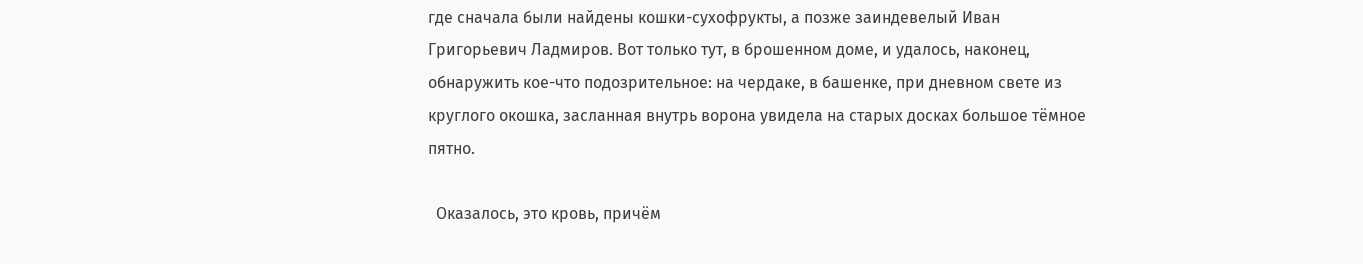где сначала были найдены кошки-сухофрукты, а позже заиндевелый Иван Григорьевич Ладмиров. Вот только тут, в брошенном доме, и удалось, наконец, обнаружить кое-что подозрительное: на чердаке, в башенке, при дневном свете из круглого окошка, засланная внутрь ворона увидела на старых досках большое тёмное пятно.

  Оказалось, это кровь, причём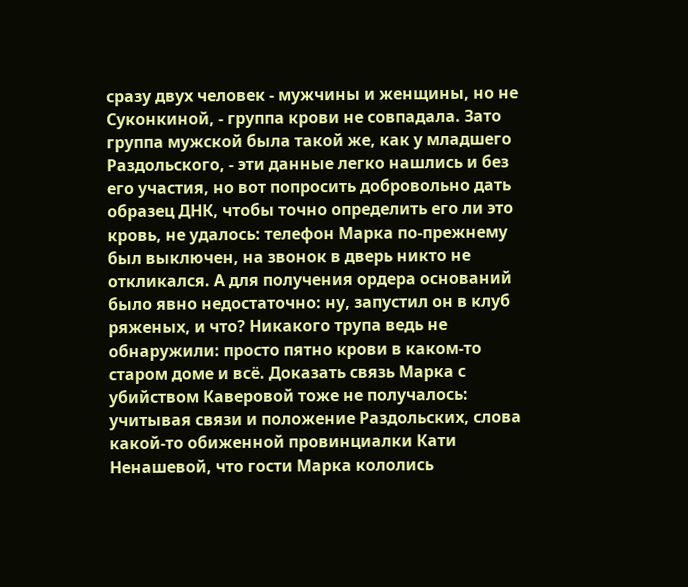сразу двух человек - мужчины и женщины, но не Суконкиной, - группа крови не совпадала. Зато группа мужской была такой же, как у младшего Раздольского, - эти данные легко нашлись и без его участия, но вот попросить добровольно дать образец ДНК, чтобы точно определить его ли это кровь, не удалось: телефон Марка по-прежнему был выключен, на звонок в дверь никто не откликался. А для получения ордера оснований было явно недостаточно: ну, запустил он в клуб ряженых, и что? Никакого трупа ведь не обнаружили: просто пятно крови в каком-то старом доме и всё. Доказать связь Марка с убийством Каверовой тоже не получалось: учитывая связи и положение Раздольских, слова какой-то обиженной провинциалки Кати Ненашевой, что гости Марка кололись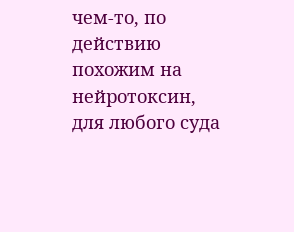чем-то, по действию похожим на нейротоксин, для любого суда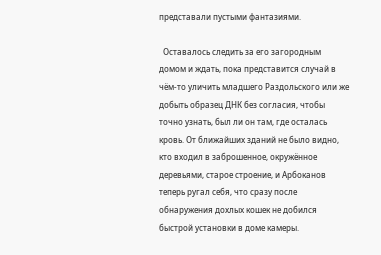представали пустыми фантазиями.

  Оставалось следить за его загородным домом и ждать, пока представится случай в чём-то уличить младшего Раздольского или же добыть образец ДНК без согласия, чтобы точно узнать, был ли он там, где осталась кровь. От ближайших зданий не было видно, кто входил в заброшенное, окружённое деревьями, старое строение, и Арбоканов теперь ругал себя, что сразу после обнаружения дохлых кошек не добился быстрой установки в доме камеры.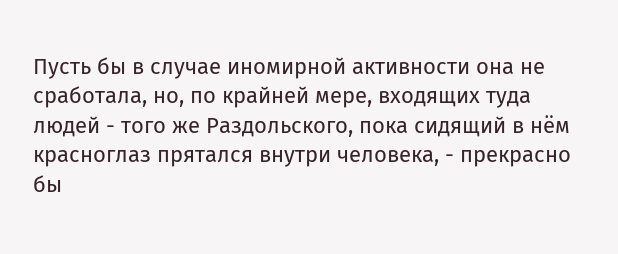Пусть бы в случае иномирной активности она не сработала, но, по крайней мере, входящих туда людей - того же Раздольского, пока сидящий в нём красноглаз прятался внутри человека, - прекрасно бы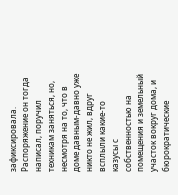зафиксировала. Распоряжение он тогда написал, поручил техникам заняться, но, несмотря на то, что в доме давным-давно уже никто не жил, вдруг всплыли какие-то казусы с собственностью на помещения и земельный участок вокруг дома, и бюрократические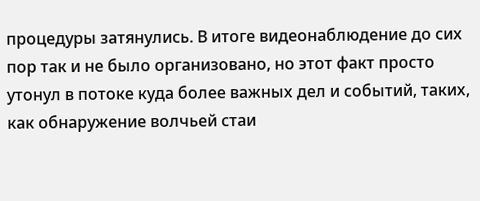процедуры затянулись. В итоге видеонаблюдение до сих пор так и не было организовано, но этот факт просто утонул в потоке куда более важных дел и событий, таких, как обнаружение волчьей стаи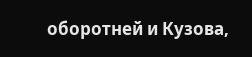оборотней и Кузова,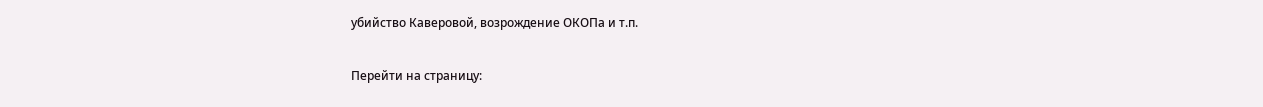убийство Каверовой, возрождение ОКОПа и т.п.

Перейти на страницу: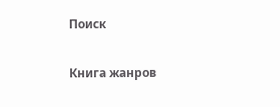Поиск

Книга жанров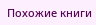Похожие книги